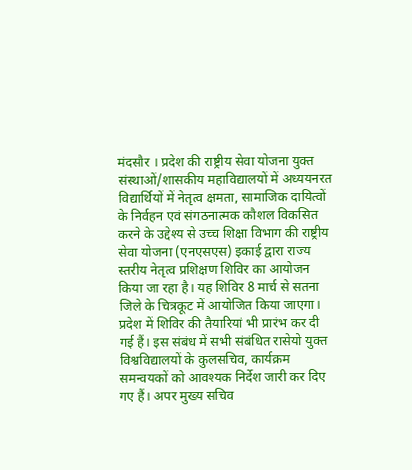मंदसौर । प्रदेश की राष्ट्रीय सेवा योजना युक्त संस्थाओं/शासकीय महाविद्यालयों में अध्ययनरत विद्यार्थियों में नेतृत्व क्षमता, सामाजिक दायित्वों के निर्वहन एवं संगठनात्मक कौशल विकसित करने के उद्देश्य से उच्च शिक्षा विभाग की राष्ट्रीय सेवा योजना (एनएसएस) इकाई द्वारा राज्य स्तरीय नेतृत्व प्रशिक्षण शिविर का आयोजन किया जा रहा है। यह शिविर 8 मार्च से सतना जिले के चित्रकूट में आयोजित किया जाएगा। प्रदेश में शिविर की तैयारियां भी प्रारंभ कर दी गई हैं। इस संबंध में सभी संबंधित रासेयो युक्त विश्वविद्यालयों के कुलसचिव, कार्यक्रम समन्वयकों को आवश्यक निर्देश जारी कर दिए गए हैं। अपर मुख्य सचिव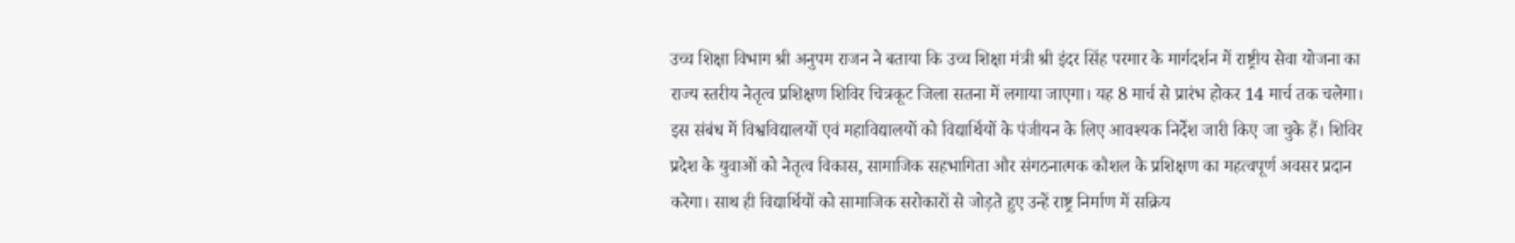उच्च शिक्षा विभाग श्री अनुपम राजन ने बताया कि उच्च शिक्षा मंत्री श्री इंदर सिंह परमार के मार्गदर्शन में राष्ट्रीय सेवा योजना का राज्य स्तरीय नेतृत्व प्रशिक्षण शिविर चित्रकूट जिला सतना में लगाया जाएगा। यह 8 मार्च से प्रारंभ होकर 14 मार्च तक चलेगा। इस संबंध में विश्वविद्यालयों एवं महाविद्यालयों को विद्यार्थियों के पंजीयन के लिए आवश्यक निर्देश जारी किए जा चुके हैं। शिविर प्रदेश के युवाओं को नेतृत्व विकास, सामाजिक सहभागिता और संगठनात्मक कौशल के प्रशिक्षण का महत्वपूर्ण अवसर प्रदान करेगा। साथ ही विद्यार्थियों को सामाजिक सरोकारों से जोड़ते हुए उन्हें राष्ट्र निर्माण में सक्रिय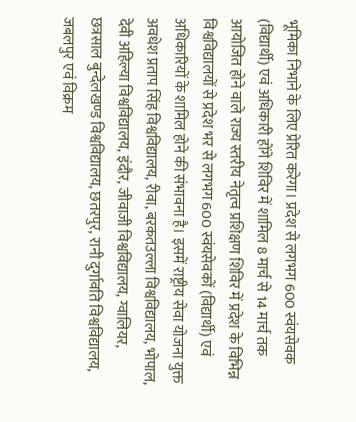भूमिका निभाने के लिए प्रेरित करेगा। प्रदेश से लगभग 600 स्वंयसेवक (विद्यार्थी) एवं अधिकारी होंगे शिविर में शामिल 8 मार्च से 14 मार्च तक आयोजित होने वाले राज्य स्तरीय नेतृत्व प्रशिक्षण शिविर में प्रदेश के विभिन्न विश्वविद्यालयों से प्रदेश भर से लगभग 600 स्वंयसेवकों (विद्यार्थी) एवं अधिकारियों के शामिल होने की संभावना है। इसमें राष्ट्रीय सेवा योजना युक्त अवधेश प्रताप सिंह विश्वविद्यालय, रीवा, बरकतउल्ला विश्वविद्यालय, भोपाल, देवी अहिल्या विश्वविद्यालय, इंदौर, जीवाजी विश्वविद्यालय, ग्वालियर, छत्रसाल बुन्देलखण्ड विश्वविद्यालय, छतरपुर, रानी दुर्गावति विश्वविद्यालय, जबलपुर एवं विक्रम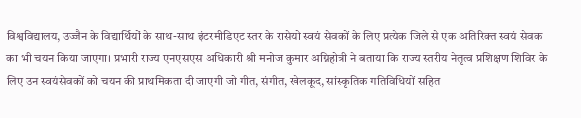विश्वविद्यालय, उज्जैन के विद्यार्थियों के साथ-साथ इंटरमीडिएट स्तर के रासेयो स्वयं सेवकों के लिए प्रत्येक जिले से एक अतिरिक्त स्वयं सेवक का भी चयन किया जाएगा। प्रभारी राज्य एनएसएस अधिकारी श्री मनोज कुमार अग्निहोत्री ने बताया कि राज्य स्तरीय नेतृत्व प्रशिक्षण शिविर के लिए उन स्वयंसेवकों को चयन की प्राथमिकता दी जाएगी जो गीत, संगीत, खेलकूद, सांस्कृतिक गतिविधियों सहित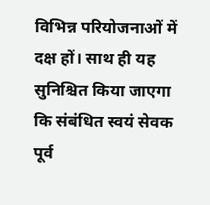विभिन्न परियोजनाओं में दक्ष हों। साथ ही यह सुनिश्चित किया जाएगा कि संबंधित स्वयं सेवक पूर्व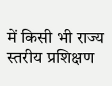में किसी भी राज्य स्तरीय प्रशिक्षण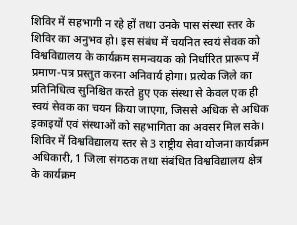शिविर में सहभागी न रहे हों तथा उनके पास संस्था स्तर के शिविर का अनुभव हो। इस संबंध में चयनित स्वयं सेवक को विश्वविद्यालय के कार्यक्रम समन्वयक को निर्धारित प्रारूप में प्रमाण-पत्र प्रस्तुत करना अनिवार्य होगा। प्रत्येक जिले का प्रतिनिधित्व सुनिश्चित करते हुए एक संस्था से केवल एक ही स्वयं सेवक का चयन किया जाएगा, जिससे अधिक से अधिक इकाइयों एवं संस्थाओं को सहभागिता का अवसर मिल सके। शिविर में विश्वविद्यालय स्तर से 3 राष्ट्रीय सेवा योजना कार्यक्रम अधिकारी, 1 जिला संगठक तथा संबंधित विश्वविद्यालय क्षेत्र के कार्यक्रम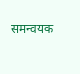समन्वयक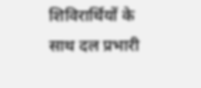शिविरार्थियों के साथ दल प्रभारी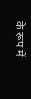के रूप में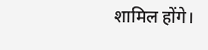शामिल होंगे।